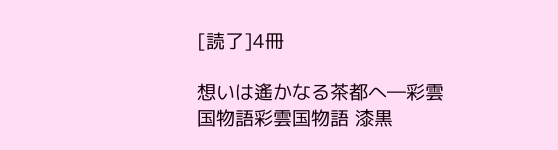[読了]4冊

想いは遙かなる茶都へ―彩雲国物語彩雲国物語 漆黒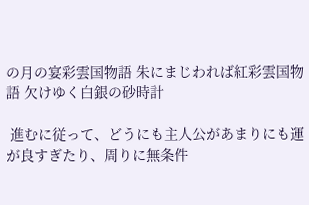の月の宴彩雲国物語 朱にまじわれば紅彩雲国物語 欠けゆく白銀の砂時計

 進むに従って、どうにも主人公があまりにも運が良すぎたり、周りに無条件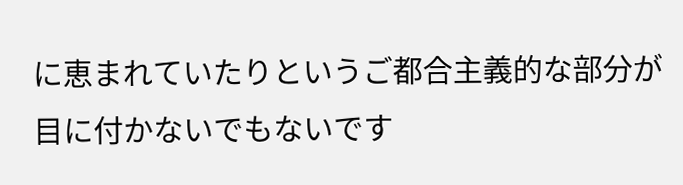に恵まれていたりというご都合主義的な部分が目に付かないでもないです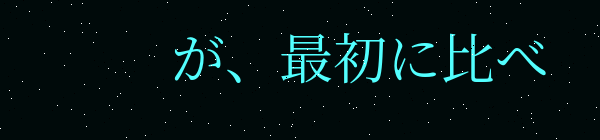が、最初に比べ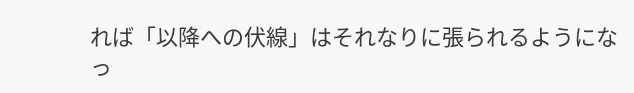れば「以降への伏線」はそれなりに張られるようになっ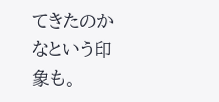てきたのかなという印象も。